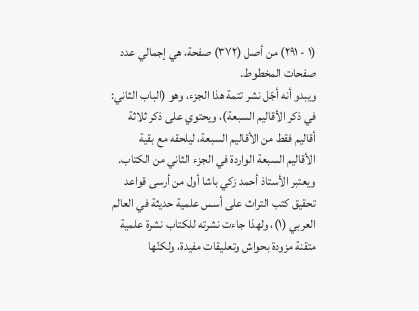(١ - ٢٩١) من أصل (٣٧٢) صفحة، هي إجمالي عدد صفحات المخطوط.
ويبدو أنه أجّل نشر تتمة هذا الجزء، وهو (الباب الثاني: في ذكر الأقاليم السبعة)، ويحتوي على ذكر ثلاثة أقاليم فقط من الأقاليم السبعة، ليلحقه مع بقية الأقاليم السبعة الواردة في الجزء الثاني من الكتاب.
ويعتبر الأستاذ أحمد زكي باشا أول من أرسى قواعد تحقيق كتب التراث على أسس علمية حديثة في العالم العربي (١)، ولهذا جاءت نشرته للكتاب نشرة علمية متقنة مزودة بحواش وتعليقات مفيدة، ولكنّها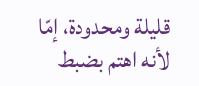قليلة ومحدودة، إمّا لأنه اهتم بضبط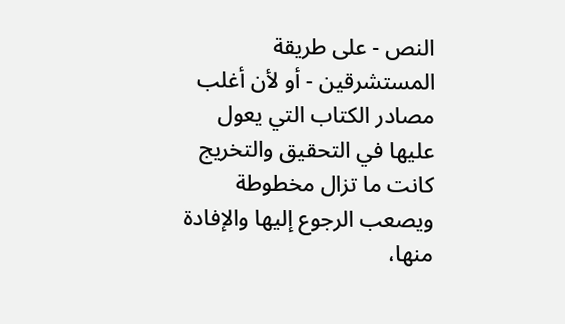النص - على طريقة المستشرقين - أو لأن أغلب مصادر الكتاب التي يعول عليها في التحقيق والتخريج كانت ما تزال مخطوطة ويصعب الرجوع إليها والإفادة منها،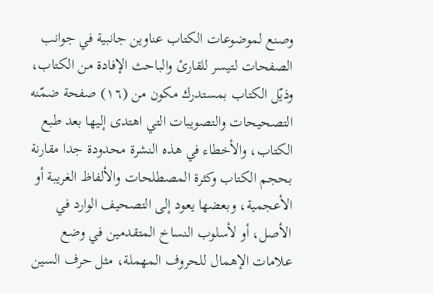وصنع لموضوعات الكتاب عناوين جانبية في جوانب الصفحات لتيسر للقارئ والباحث الإفادة من الكتاب، وذيّل الكتاب بمستدرك مكون من (١٦) صفحة ضمّنه التصحيحات والتصويبات التي اهتدى إليها بعد طبع الكتاب، والأخطاء في هذه النشرة محدودة جدا مقارنة بحجم الكتاب وكثرة المصطلحات والألفاظ الغريبة أو الأعجمية، وبعضها يعود إلى التصحيف الوارد في الأصل، أو لأسلوب النساخ المتقدمين في وضع علامات الإهمال للحروف المهملة، مثل حرف السين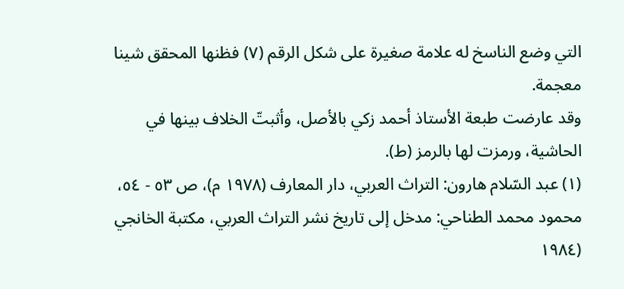التي وضع الناسخ له علامة صغيرة على شكل الرقم (٧) فظنها المحقق شينا معجمة.
وقد عارضت طبعة الأستاذ أحمد زكي بالأصل، وأثبتّ الخلاف بينها في الحاشية، ورمزت لها بالرمز (ط).
(١) عبد السّلام هارون: التراث العربي، دار المعارف (١٩٧٨ م)، ص ٥٣ - ٥٤، محمود محمد الطناحي: مدخل إلى تاريخ نشر التراث العربي، مكتبة الخانجي (١٩٨٤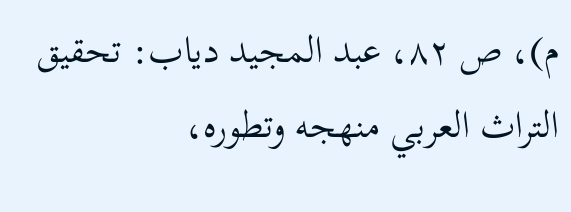م)، ص ٨٢، عبد المجيد دياب: تحقيق التراث العربي منهجه وتطوره،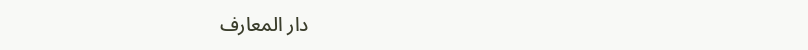دار المعارف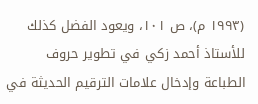(١٩٩٣ م)، ص ١٠١، ويعود الفضل كذلك للأستاذ أحمد زكي في تطوير حروف الطباعة وإدخال علامات الترقيم الحديثة في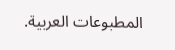المطبوعات العربية.